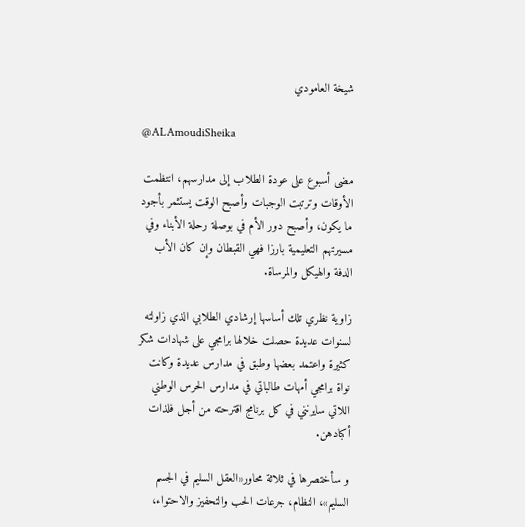شيخة العامودي

@ALAmoudiSheika

مضى أسبوع على عودة الطلاب إلى مدارسهم، انتظمت الأوقات وترتبت الوجبات وأصبح الوقت يستثمر بأجود ما يكون، وأصبح دور الأم في بوصلة رحلة الأبناء وفي مسيرتهم التعليمية بارزا فهي القبطان وإن كان الأب الدفة والهيكل والمرساة.

زاوية نظري تلك أساسها إرشادي الطلابي الذي زاولته لسنوات عديدة حصلت خلالها برامجي على شهادات شكر كثيرة واعتمد بعضها وطبق في مدارس عديدة وكانت نواة برامجي أمهات طالباتي في مدارس الحرس الوطني اللاتي سايرنني في كل برنامج اقترحته من أجل فلذات أكبادهن.

و سأختصرها في ثلاثة محاور«العقل السليم في الجسم السليم»، النظام، جرعات الحب والتحفيز والاحتواء،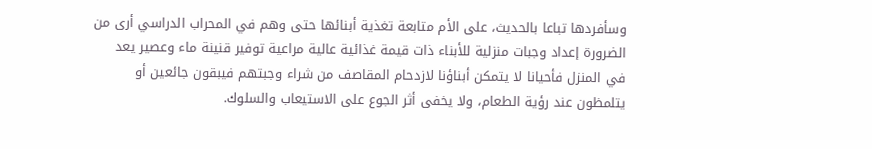وسأفردها تباعا بالحديث، على الأم متابعة تغذية أبنائها حتى وهم في المحراب الدراسي أرى من الضرورة إعداد وجبات منزلية للأبناء ذات قيمة غذائية عالية مراعية توفير قنينة ماء وعصير يعد في المنزل فأحيانا لا يتمكن أبناؤنا لازدحام المقاصف من شراء وجبتهم فيبقون جائعين أو يتلمظون عند رؤية الطعام، ولا يخفى أثر الجوع على الاستيعاب والسلوك.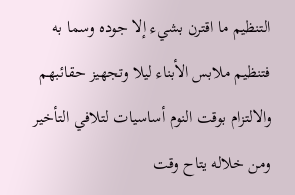التنظيم ما اقترن بشيء إلا جوده وسما به فتنظيم ملابس الأبناء ليلا وتجهيز حقائبهم والالتزام بوقت النوم أساسيات لتلافي التأخير ومن خلاله يتاح وقت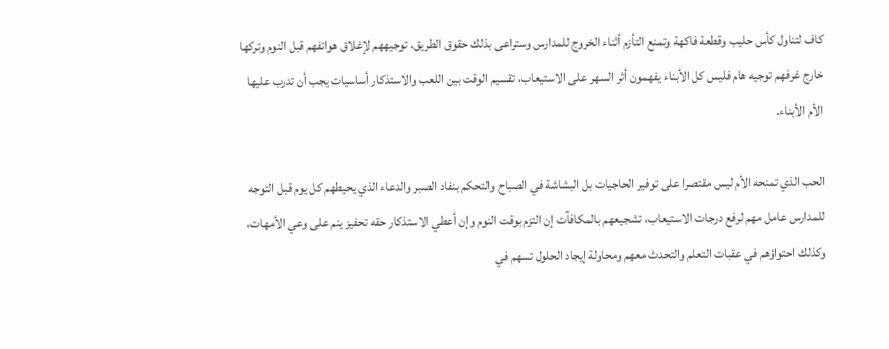كاف لتناول كأس حليب وقطعة فاكهة وتمنع التأزم أثناء الخروج للمدارس وستراعى بذلك حقوق الطريق، توجيههم لإغلاق هواتفهم قبل النوم وتركها خارج غرفهم توجيه هام فليس كل الأبناء يفهمون أثر السهر على الاستيعاب، تقسيم الوقت بين اللعب والاستذكار أساسيات يجب أن تدرب عليها الأم الأبناء.

الحب الذي تمنحه الأم ليس مقتصرا على توفير الحاجيات بل البشاشة في الصباح والتحكم بنفاد الصبر والدعاء الذي يحيطهم كل يوم قبل التوجه للمدارس عامل مهم لرفع درجات الاستيعاب، تشجيعهم بالمكافآت إن التزم بوقت النوم وإن أعطي الاستذكار حقه تحفيز ينم على وعي الأمهات، وكذلك احتواؤهم في عقبات التعلم والتحدث معهم ومحاولة إيجاد الحلول تسهم في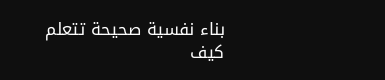بناء نفسية صحيحة تتعلم كيف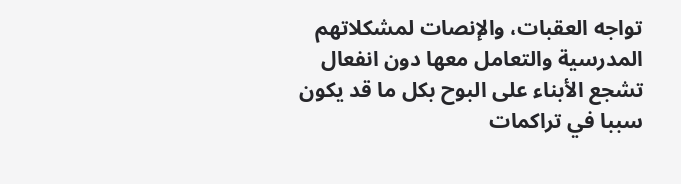تواجه العقبات، والإنصات لمشكلاتهم المدرسية والتعامل معها دون انفعال تشجع الأبناء على البوح بكل ما قد يكون سببا في تراكمات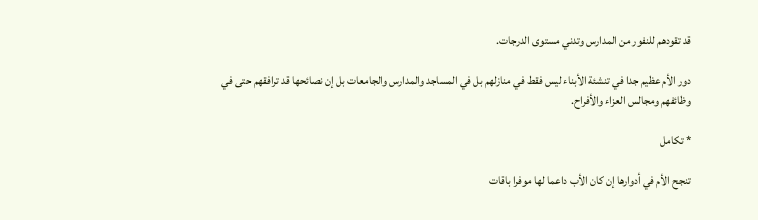قد تقودهم للنفور من المدارس وتدني مستوى الدرجات.

دور الأم عظيم جدا في تنشئة الأبناء ليس فقط في منازلهم بل في المساجد والمدارس والجامعات بل إن نصائحها قد ترافقهم حتى في وظائفهم ومجالس العزاء والأفراح.

* تكامل

تنجح الأم في أدوارها إن كان الأب داعما لها موفرا باقات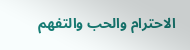الاحترام والحب والتفهم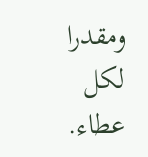ومقدرا لكل عطاء.